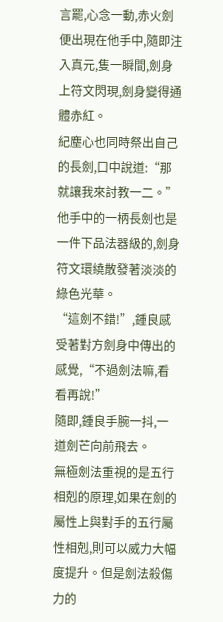言罷,心念一動,赤火劍便出現在他手中,隨即注入真元,隻一瞬間,劍身上符文閃現,劍身變得通體赤紅。
紀塵心也同時祭出自己的長劍,口中說道:“那就讓我來討教一二。”
他手中的一柄長劍也是一件下品法器級的,劍身符文環繞散發著淡淡的綠色光華。
“這劍不錯!”,鍾良感受著對方劍身中傳出的感覺,“不過劍法嘛,看看再說!”
隨即,鍾良手腕一抖,一道劍芒向前飛去。
無極劍法重視的是五行相剋的原理,如果在劍的屬性上與對手的五行屬性相剋,則可以威力大幅度提升。但是劍法殺傷力的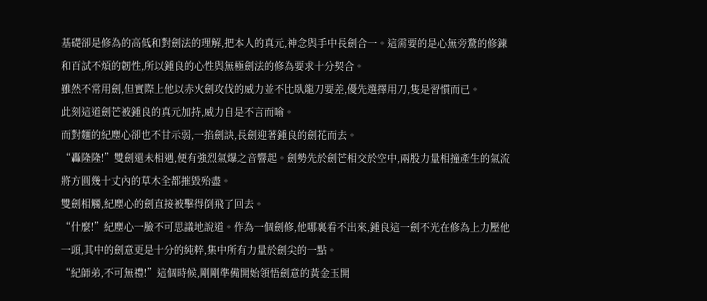基礎卻是修為的高低和對劍法的理解,把本人的真元,神念與手中長劍合一。這需要的是心無旁騖的修鍊和百試不煩的韌性,所以鍾良的心性與無極劍法的修為要求十分契合。
雖然不常用劍,但實際上他以赤火劍攻伐的威力並不比臥龍刀要差,優先選擇用刀,隻是習慣而已。
此刻這道劍芒被鍾良的真元加持,威力自是不言而喻。
而對麵的紀塵心卻也不甘示弱,一掐劍訣,長劍迎著鍾良的劍花而去。
“轟隆隆!”雙劍還未相遇,便有強烈氣爆之音響起。劍勢先於劍芒相交於空中,兩股力量相撞產生的氣流將方圓幾十丈內的草木全都摧毀殆盡。
雙劍相觸,紀塵心的劍直接被擊得倒飛了回去。
“什麼!”紀塵心一臉不可思議地說道。作為一個劍修,他哪裏看不出來,鍾良這一劍不光在修為上力壓他一頭,其中的劍意更是十分的純粹,集中所有力量於劍尖的一點。
“紀師弟,不可無禮!”這個時候,剛剛準備開始領悟劍意的黃金玉開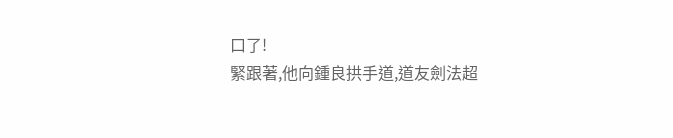口了!
緊跟著,他向鍾良拱手道,道友劍法超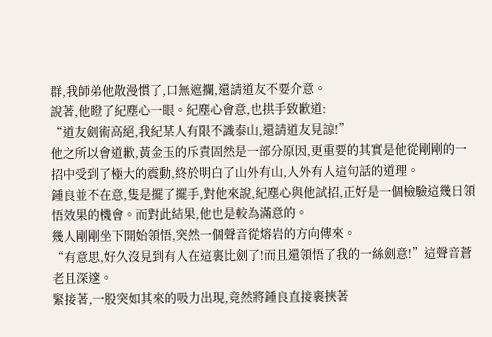群,我師弟他散漫慣了,口無遮攔,還請道友不要介意。
說著,他瞪了紀塵心一眼。紀塵心會意,也拱手致歉道:
“道友劍術高絕,我紀某人有限不識泰山,還請道友見諒!”
他之所以會道歉,黃金玉的斥責固然是一部分原因,更重要的其實是他從剛剛的一招中受到了極大的震動,終於明白了山外有山,人外有人這句話的道理。
鍾良並不在意,隻是擺了擺手,對他來說,紀塵心與他試招,正好是一個檢驗這幾日領悟效果的機會。而對此結果,他也是較為滿意的。
幾人剛剛坐下開始領悟,突然一個聲音從熔岩的方向傳來。
“有意思,好久沒見到有人在這裏比劍了!而且還領悟了我的一絲劍意!”這聲音蒼老且深邃。
緊接著,一股突如其來的吸力出現,竟然將鍾良直接裹挾著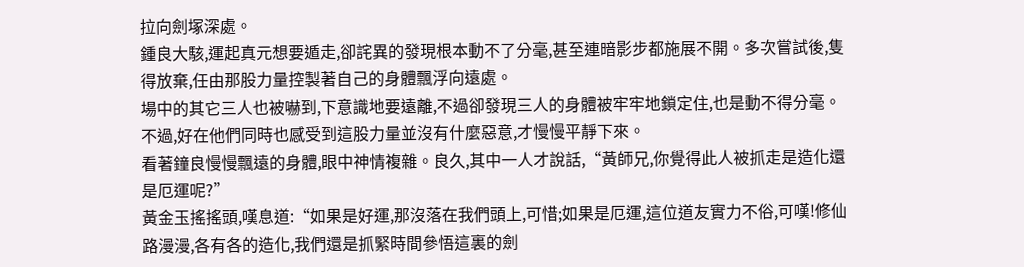拉向劍塚深處。
鍾良大駭,運起真元想要遁走,卻詫異的發現根本動不了分毫,甚至連暗影步都施展不開。多次嘗試後,隻得放棄,任由那股力量控製著自己的身體飄浮向遠處。
場中的其它三人也被嚇到,下意識地要遠離,不過卻發現三人的身體被牢牢地鎖定住,也是動不得分毫。不過,好在他們同時也感受到這股力量並沒有什麼惡意,才慢慢平靜下來。
看著鐘良慢慢飄遠的身體,眼中神情複雜。良久,其中一人才說話,“黃師兄,你覺得此人被抓走是造化還是厄運呢?”
黃金玉搖搖頭,嘆息道:“如果是好運,那沒落在我們頭上,可惜;如果是厄運,這位道友實力不俗,可嘆!修仙路漫漫,各有各的造化,我們還是抓緊時間參悟這裏的劍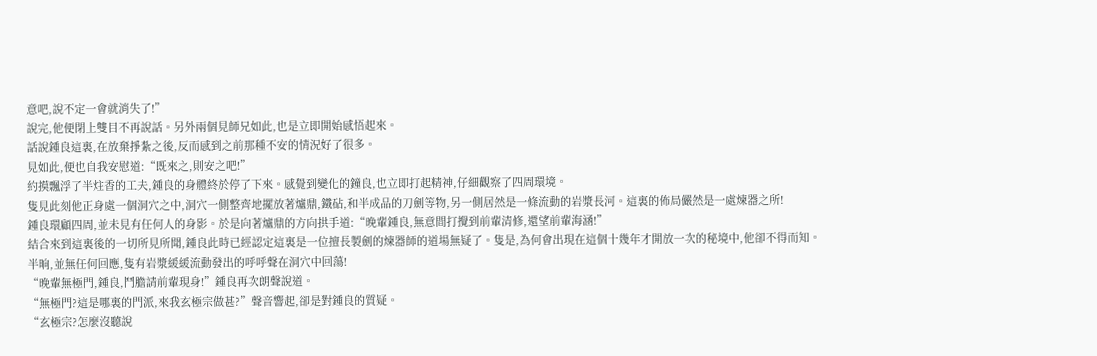意吧,說不定一會就消失了!”
說完,他便閉上雙目不再說話。另外兩個見師兄如此,也是立即開始感悟起來。
話說鍾良這裏,在放棄掙紮之後,反而感到之前那種不安的情況好了很多。
見如此,便也自我安慰道:“既來之,則安之吧!”
約摸飄浮了半炷香的工夫,鍾良的身體終於停了下來。感覺到變化的鐘良,也立即打起精神,仔細觀察了四周環境。
隻見此刻他正身處一個洞穴之中,洞穴一側整齊地擺放著爐鼎,鐵砧,和半成品的刀劍等物,另一側居然是一條流動的岩漿長河。這裏的佈局儼然是一處煉器之所!
鍾良環顧四周,並未見有任何人的身影。於是向著爐鼎的方向拱手道:“晚輩鍾良,無意間打攪到前輩清修,還望前輩海涵!”
結合來到這裏後的一切所見所聞,鍾良此時已經認定這裏是一位擅長製劍的煉器師的道場無疑了。隻是,為何會出現在這個十幾年才開放一次的秘境中,他卻不得而知。
半晌,並無任何回應,隻有岩漿緩緩流動發出的呼呼聲在洞穴中回蕩!
“晚輩無極門,鍾良,鬥膽請前輩現身!”鍾良再次朗聲說道。
“無極門?這是哪裏的門派,來我玄極宗做甚?”聲音響起,卻是對鍾良的質疑。
“玄極宗?怎麼沒聽說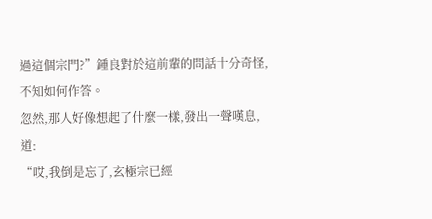過這個宗門?”鍾良對於這前輩的問話十分奇怪,不知如何作答。
忽然,那人好像想起了什麼一樣,發出一聲嘆息,道:
“哎,我倒是忘了,玄極宗已經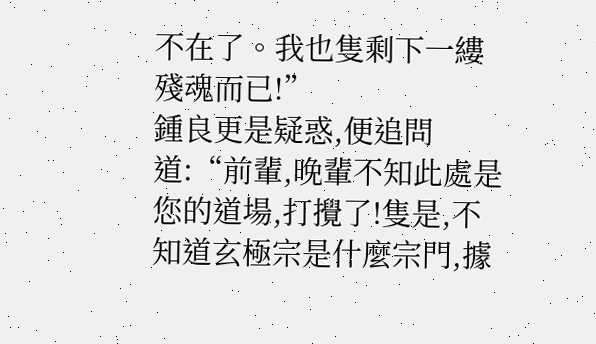不在了。我也隻剩下一縷殘魂而已!”
鍾良更是疑惑,便追問道:“前輩,晚輩不知此處是您的道場,打攪了!隻是,不知道玄極宗是什麼宗門,據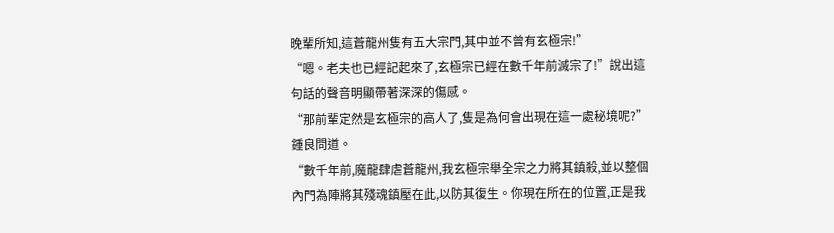晚輩所知,這蒼龍州隻有五大宗門,其中並不曾有玄極宗!”
“嗯。老夫也已經記起來了,玄極宗已經在數千年前滅宗了!”說出這句話的聲音明顯帶著深深的傷感。
“那前輩定然是玄極宗的高人了,隻是為何會出現在這一處秘境呢?”鍾良問道。
“數千年前,魔龍肆虐蒼龍州,我玄極宗舉全宗之力將其鎮殺,並以整個內門為陣將其殘魂鎮壓在此,以防其復生。你現在所在的位置,正是我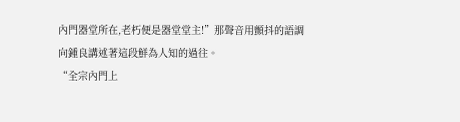內門器堂所在,老朽便是器堂堂主!”那聲音用顫抖的語調向鍾良講述著這段鮮為人知的過往。
“全宗內門上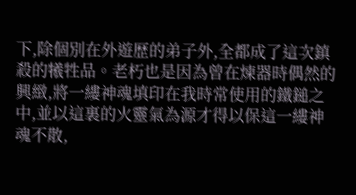下,除個別在外遊歷的弟子外,全都成了這次鎮殺的犧牲品。老朽也是因為曾在煉器時偶然的興緻,將一縷神魂填印在我時常使用的鐵鎚之中,並以這裏的火靈氣為源才得以保這一縷神魂不散,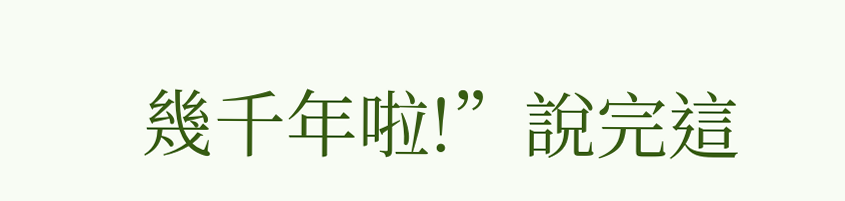幾千年啦!”說完這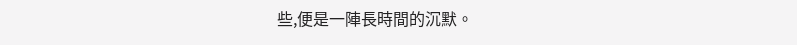些,便是一陣長時間的沉默。